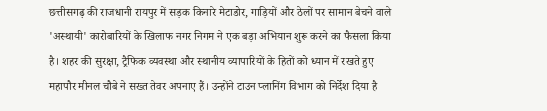छत्तीसगढ़ की राजधानी रायपुर में सड़क किनारे मेटाडोर, गाड़ियों और ठेलों पर सामान बेचने वाले 'अस्थायी' कारोबारियों के खिलाफ नगर निगम ने एक बड़ा अभियान शुरू करने का फैसला किया है। शहर की सुरक्षा, ट्रैफिक व्यवस्था और स्थानीय व्यापारियों के हितों को ध्यान में रखते हुए महापौर मीनल चौबे ने सख्त तेवर अपनाए हैं। उन्होंने टाउन प्लानिंग विभाग को निर्देश दिया है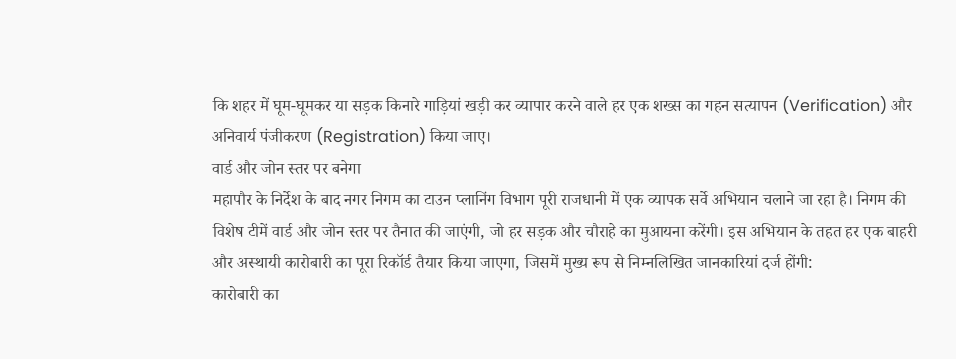कि शहर में घूम-घूमकर या सड़क किनारे गाड़ियां खड़ी कर व्यापार करने वाले हर एक शख्स का गहन सत्यापन (Verification) और अनिवार्य पंजीकरण (Registration) किया जाए।
वार्ड और जोन स्तर पर बनेगा
महापौर के निर्देश के बाद नगर निगम का टाउन प्लानिंग विभाग पूरी राजधानी में एक व्यापक सर्वे अभियान चलाने जा रहा है। निगम की विशेष टीमें वार्ड और जोन स्तर पर तैनात की जाएंगी, जो हर सड़क और चौराहे का मुआयना करेंगी। इस अभियान के तहत हर एक बाहरी और अस्थायी कारोबारी का पूरा रिकॉर्ड तैयार किया जाएगा, जिसमें मुख्य रूप से निम्नलिखित जानकारियां दर्ज होंगी:
कारोबारी का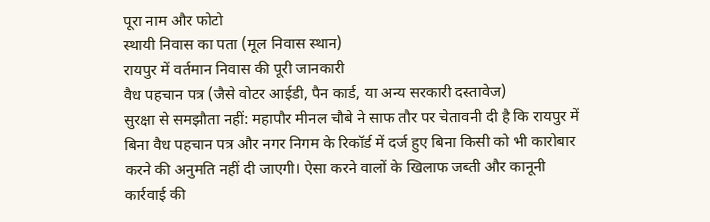पूरा नाम और फोटो
स्थायी निवास का पता (मूल निवास स्थान)
रायपुर में वर्तमान निवास की पूरी जानकारी
वैध पहचान पत्र (जैसे वोटर आईडी, पैन कार्ड, या अन्य सरकारी दस्तावेज)
सुरक्षा से समझौता नहीं: महापौर मीनल चौबे ने साफ तौर पर चेतावनी दी है कि रायपुर में बिना वैध पहचान पत्र और नगर निगम के रिकॉर्ड में दर्ज हुए बिना किसी को भी कारोबार करने की अनुमति नहीं दी जाएगी। ऐसा करने वालों के खिलाफ जब्ती और कानूनी कार्रवाई की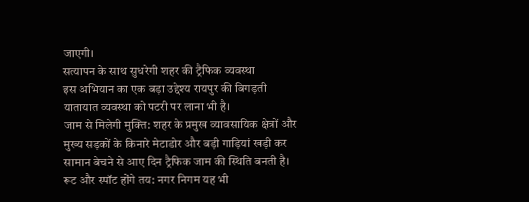जाएगी।
सत्यापन के साथ सुधरेगी शहर की ट्रैफिक व्यवस्था
इस अभियान का एक बड़ा उद्देश्य रायपुर की बिगड़ती यातायात व्यवस्था को पटरी पर लाना भी है।
जाम से मिलेगी मुक्ति: शहर के प्रमुख व्यावसायिक क्षेत्रों और मुख्य सड़कों के किनारे मेटाडोर और बड़ी गाड़ियां खड़ी कर सामान बेचने से आए दिन ट्रैफिक जाम की स्थिति बनती है।
रूट और स्पॉट होंगे तय: नगर निगम यह भी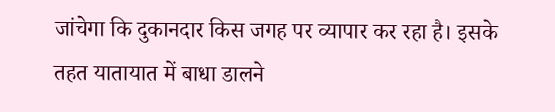जांचेगा कि दुकानदार किस जगह पर व्यापार कर रहा है। इसके तहत यातायात में बाधा डालने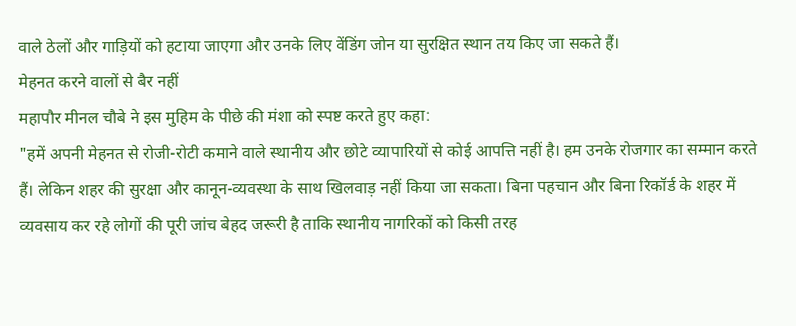वाले ठेलों और गाड़ियों को हटाया जाएगा और उनके लिए वेंडिंग जोन या सुरक्षित स्थान तय किए जा सकते हैं।
मेहनत करने वालों से बैर नहीं
महापौर मीनल चौबे ने इस मुहिम के पीछे की मंशा को स्पष्ट करते हुए कहा:
"हमें अपनी मेहनत से रोजी-रोटी कमाने वाले स्थानीय और छोटे व्यापारियों से कोई आपत्ति नहीं है। हम उनके रोजगार का सम्मान करते हैं। लेकिन शहर की सुरक्षा और कानून-व्यवस्था के साथ खिलवाड़ नहीं किया जा सकता। बिना पहचान और बिना रिकॉर्ड के शहर में व्यवसाय कर रहे लोगों की पूरी जांच बेहद जरूरी है ताकि स्थानीय नागरिकों को किसी तरह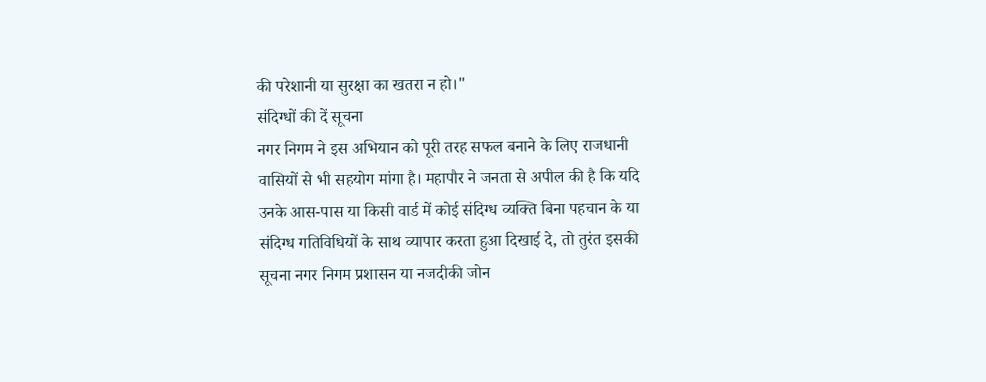की परेशानी या सुरक्षा का खतरा न हो।"
संदिग्धों की दें सूचना
नगर निगम ने इस अभियान को पूरी तरह सफल बनाने के लिए राजधानी वासियों से भी सहयोग मांगा है। महापौर ने जनता से अपील की है कि यदि उनके आस-पास या किसी वार्ड में कोई संदिग्ध व्यक्ति बिना पहचान के या संदिग्ध गतिविधियों के साथ व्यापार करता हुआ दिखाई दे, तो तुरंत इसकी सूचना नगर निगम प्रशासन या नजदीकी जोन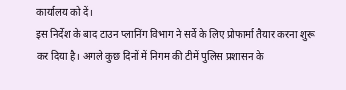कार्यालय को दें।
इस निर्देश के बाद टाउन प्लानिंग विभाग ने सर्वे के लिए प्रोफार्मा तैयार करना शुरू कर दिया है। अगले कुछ दिनों में निगम की टीमें पुलिस प्रशासन के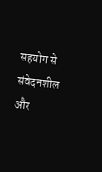सहयोग से संवेदनशील और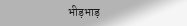भीड़भाड़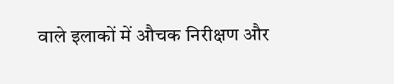वाले इलाकों में औचक निरीक्षण और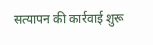सत्यापन की कार्रवाई शुरू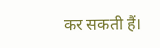कर सकती हैं।